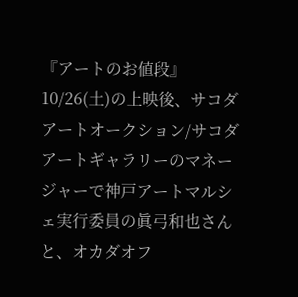『アートのお値段』10/26(土)の上映後、サコダアートオークション/サコダアートギャラリーのマネージャーで神戸アートマルシェ実行委員の眞弓和也さんと、オカダオフ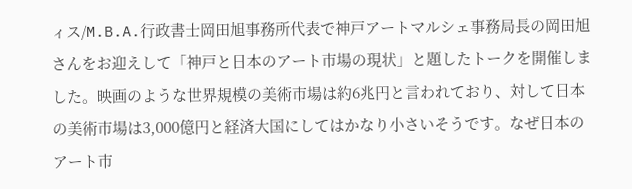ィス/M.B.A.行政書士岡田旭事務所代表で神戸アートマルシェ事務局長の岡田旭さんをお迎えして「神戸と日本のアート市場の現状」と題したトークを開催しました。映画のような世界規模の美術市場は約6兆円と言われており、対して日本の美術市場は3,000億円と経済大国にしてはかなり小さいそうです。なぜ日本のアート市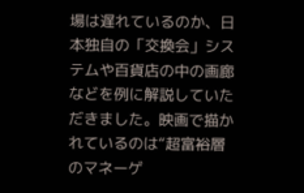場は遅れているのか、日本独自の「交換会」システムや百貨店の中の画廊などを例に解説していただきました。映画で描かれているのは“超富裕層のマネーゲ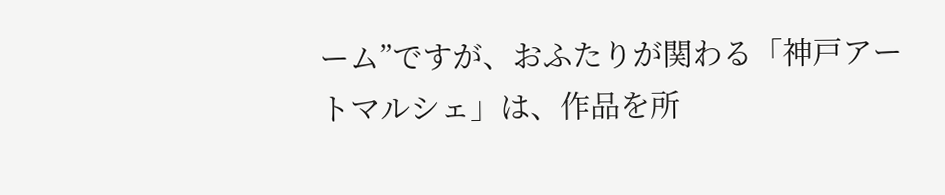ーム”ですが、おふたりが関わる「神戸アートマルシェ」は、作品を所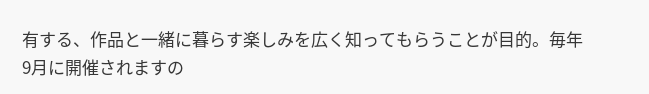有する、作品と一緒に暮らす楽しみを広く知ってもらうことが目的。毎年9月に開催されますの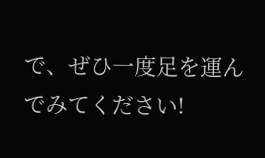で、ぜひ一度足を運んでみてください!